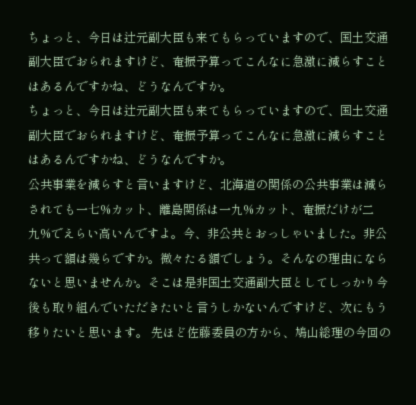ちょっと、今日は辻元副大臣も来てもらっていますので、国土交通副大臣でおられますけど、奄振予算ってこんなに急激に減らすことはあるんですかね、どうなんですか。
ちょっと、今日は辻元副大臣も来てもらっていますので、国土交通副大臣でおられますけど、奄振予算ってこんなに急激に減らすことはあるんですかね、どうなんですか。
公共事業を減らすと言いますけど、北海道の関係の公共事業は減らされても一七%カット、離島関係は一九%カット、奄振だけが二九%でえらい高いんですよ。今、非公共とおっしゃいました。非公共って額は幾らですか。微々たる額でしょう。そんなの理由にならないと思いませんか。そこは是非国土交通副大臣としてしっかり今後も取り組んでいただきたいと言うしかないんですけど、次にもう移りたいと思います。 先ほど佐藤委員の方から、鳩山総理の今回の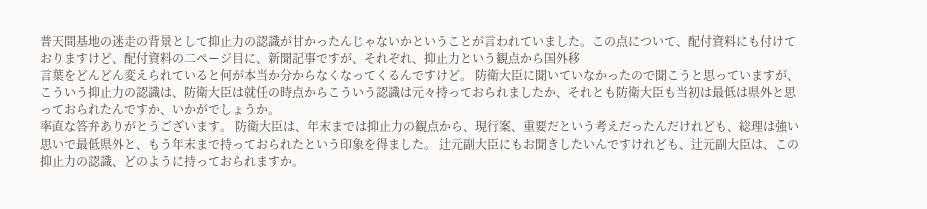普天間基地の迷走の背景として抑止力の認識が甘かったんじゃないかということが言われていました。この点について、配付資料にも付けておりますけど、配付資料の二ページ目に、新聞記事ですが、それぞれ、抑止力という観点から国外移
言葉をどんどん変えられていると何が本当か分からなくなってくるんですけど。 防衛大臣に聞いていなかったので聞こうと思っていますが、こういう抑止力の認識は、防衛大臣は就任の時点からこういう認識は元々持っておられましたか、それとも防衛大臣も当初は最低は県外と思っておられたんですか、いかがでしょうか。
率直な答弁ありがとうございます。 防衛大臣は、年末までは抑止力の観点から、現行案、重要だという考えだったんだけれども、総理は強い思いで最低県外と、もう年末まで持っておられたという印象を得ました。 辻元副大臣にもお聞きしたいんですけれども、辻元副大臣は、この抑止力の認識、どのように持っておられますか。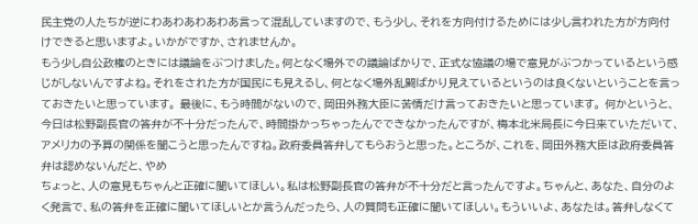民主党の人たちが逆にわあわあわあわあ言って混乱していますので、もう少し、それを方向付けるためには少し言われた方が方向付けできると思いますよ。いかがですか、されませんか。
もう少し自公政権のときには議論をぶつけました。何となく場外での議論ばかりで、正式な協議の場で意見がぶつかっているという感じがしないんですよね。それをされた方が国民にも見えるし、何となく場外乱闘ばかり見えているというのは良くないということを言っておきたいと思っています。 最後に、もう時間がないので、岡田外務大臣に苦情だけ言っておきたいと思っています。 何かというと、今日は松野副長官の答弁が不十分だったんで、時間掛かっちゃったんでできなかったんですが、梅本北米局長に今日来ていただいて、アメリカの予算の関係を聞こうと思ったんですね。政府委員答弁してもらおうと思った。ところが、これを、岡田外務大臣は政府委員答弁は認めないんだと、やめ
ちょっと、人の意見もちゃんと正確に聞いてほしい。私は松野副長官の答弁が不十分だと言ったんですよ。ちゃんと、あなた、自分のよく発言で、私の答弁を正確に聞いてほしいとか言うんだったら、人の質問も正確に聞いてほしい。もういいよ、あなたは。答弁しなくて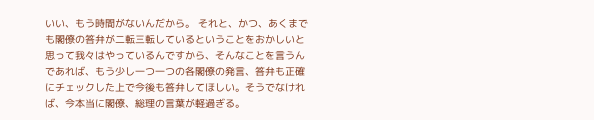いい、もう時間がないんだから。 それと、かつ、あくまでも閣僚の答弁が二転三転しているということをおかしいと思って我々はやっているんですから、そんなことを言うんであれば、もう少し一つ一つの各閣僚の発言、答弁も正確にチェックした上で今後も答弁してほしい。そうでなければ、今本当に閣僚、総理の言葉が軽過ぎる。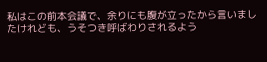私はこの前本会議で、余りにも腹が立ったから言いましたけれども、うそつき呼ばわりされるよう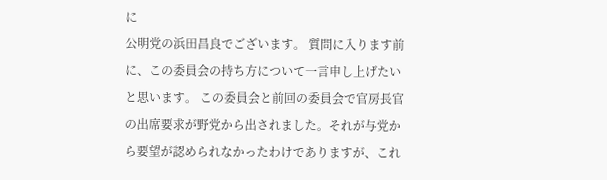に
公明党の浜田昌良でございます。 質問に入ります前に、この委員会の持ち方について一言申し上げたいと思います。 この委員会と前回の委員会で官房長官の出席要求が野党から出されました。それが与党から要望が認められなかったわけでありますが、これ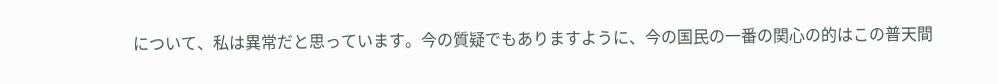について、私は異常だと思っています。今の質疑でもありますように、今の国民の一番の関心の的はこの普天間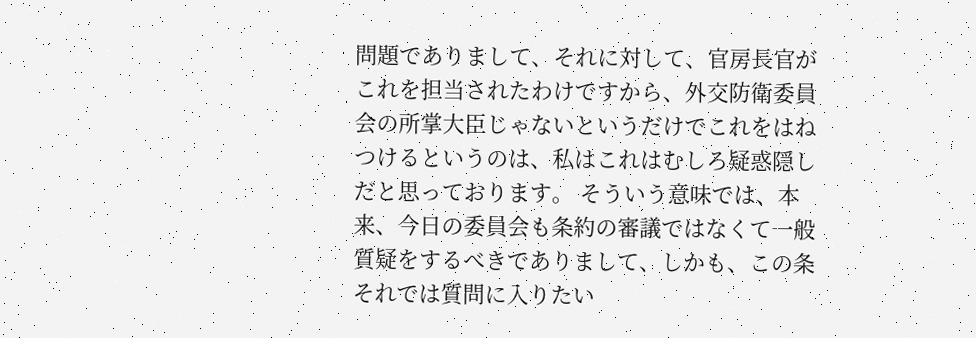問題でありまして、それに対して、官房長官がこれを担当されたわけですから、外交防衛委員会の所掌大臣じゃないというだけでこれをはねつけるというのは、私はこれはむしろ疑惑隠しだと思っております。 そういう意味では、本来、今日の委員会も条約の審議ではなくて一般質疑をするべきでありまして、しかも、この条
それでは質問に入りたい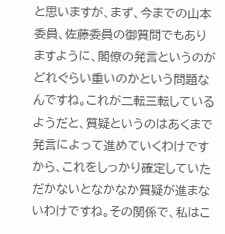と思いますが、まず、今までの山本委員、佐藤委員の御質問でもありますように、閣僚の発言というのがどれぐらい重いのかという問題なんですね。これが二転三転しているようだと、質疑というのはあくまで発言によって進めていくわけですから、これをしっかり確定していただかないとなかなか質疑が進まないわけですね。その関係で、私はこ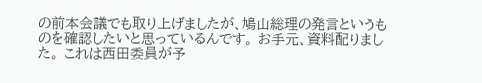の前本会議でも取り上げましたが、鳩山総理の発言というものを確認したいと思っているんです。 お手元、資料配りました。 これは西田委員が予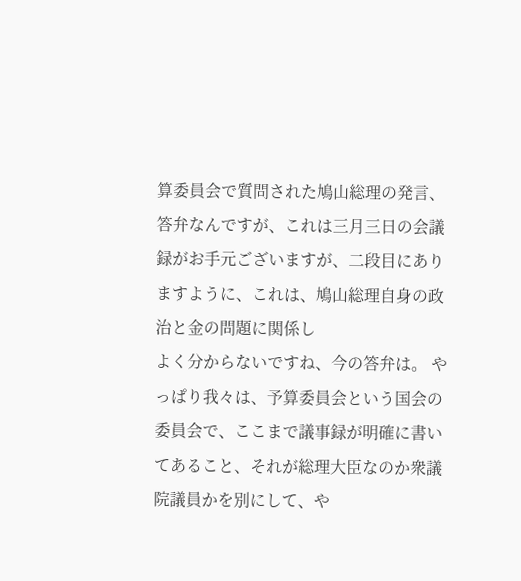算委員会で質問された鳩山総理の発言、答弁なんですが、これは三月三日の会議録がお手元ございますが、二段目にありますように、これは、鳩山総理自身の政治と金の問題に関係し
よく分からないですね、今の答弁は。 やっぱり我々は、予算委員会という国会の委員会で、ここまで議事録が明確に書いてあること、それが総理大臣なのか衆議院議員かを別にして、や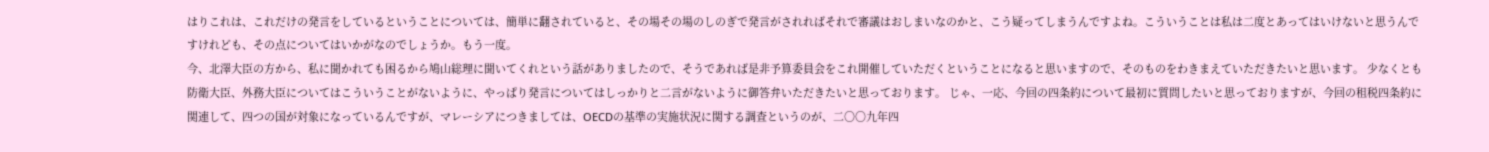はりこれは、これだけの発言をしているということについては、簡単に翻されていると、その場その場のしのぎで発言がされればそれで審議はおしまいなのかと、こう疑ってしまうんですよね。こういうことは私は二度とあってはいけないと思うんですけれども、その点についてはいかがなのでしょうか。もう一度。
今、北澤大臣の方から、私に聞かれても困るから鳩山総理に聞いてくれという話がありましたので、そうであれば是非予算委員会をこれ開催していただくということになると思いますので、そのものをわきまえていただきたいと思います。 少なくとも防衛大臣、外務大臣についてはこういうことがないように、やっぱり発言についてはしっかりと二言がないように御答弁いただきたいと思っております。 じゃ、一応、今回の四条約について最初に質問したいと思っておりますが、今回の租税四条約に関連して、四つの国が対象になっているんですが、マレーシアにつきましては、OECDの基準の実施状況に関する調査というのが、二〇〇九年四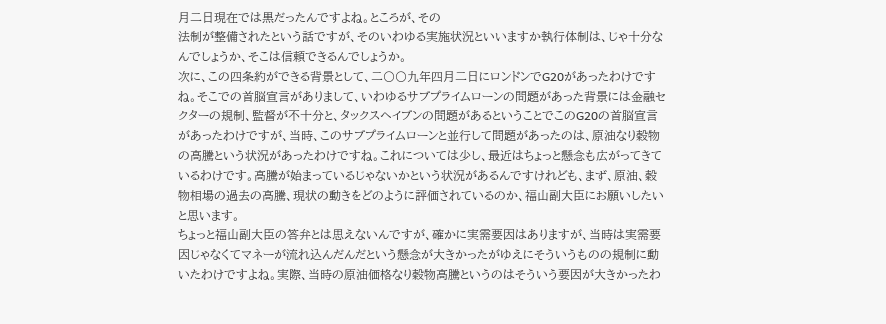月二日現在では黒だったんですよね。ところが、その
法制が整備されたという話ですが、そのいわゆる実施状況といいますか執行体制は、じゃ十分なんでしょうか、そこは信頼できるんでしょうか。
次に、この四条約ができる背景として、二〇〇九年四月二日にロンドンでG20があったわけですね。そこでの首脳宣言がありまして、いわゆるサブプライムローンの問題があった背景には金融セクターの規制、監督が不十分と、タックスヘイブンの問題があるということでこのG20の首脳宣言があったわけですが、当時、このサブプライムローンと並行して問題があったのは、原油なり穀物の高騰という状況があったわけですね。これについては少し、最近はちょっと懸念も広がってきているわけです。高騰が始まっているじゃないかという状況があるんですけれども、まず、原油、穀物相場の過去の高騰、現状の動きをどのように評価されているのか、福山副大臣にお願いしたいと思います。
ちょっと福山副大臣の答弁とは思えないんですが、確かに実需要因はありますが、当時は実需要因じゃなくてマネーが流れ込んだんだという懸念が大きかったがゆえにそういうものの規制に動いたわけですよね。実際、当時の原油価格なり穀物高騰というのはそういう要因が大きかったわ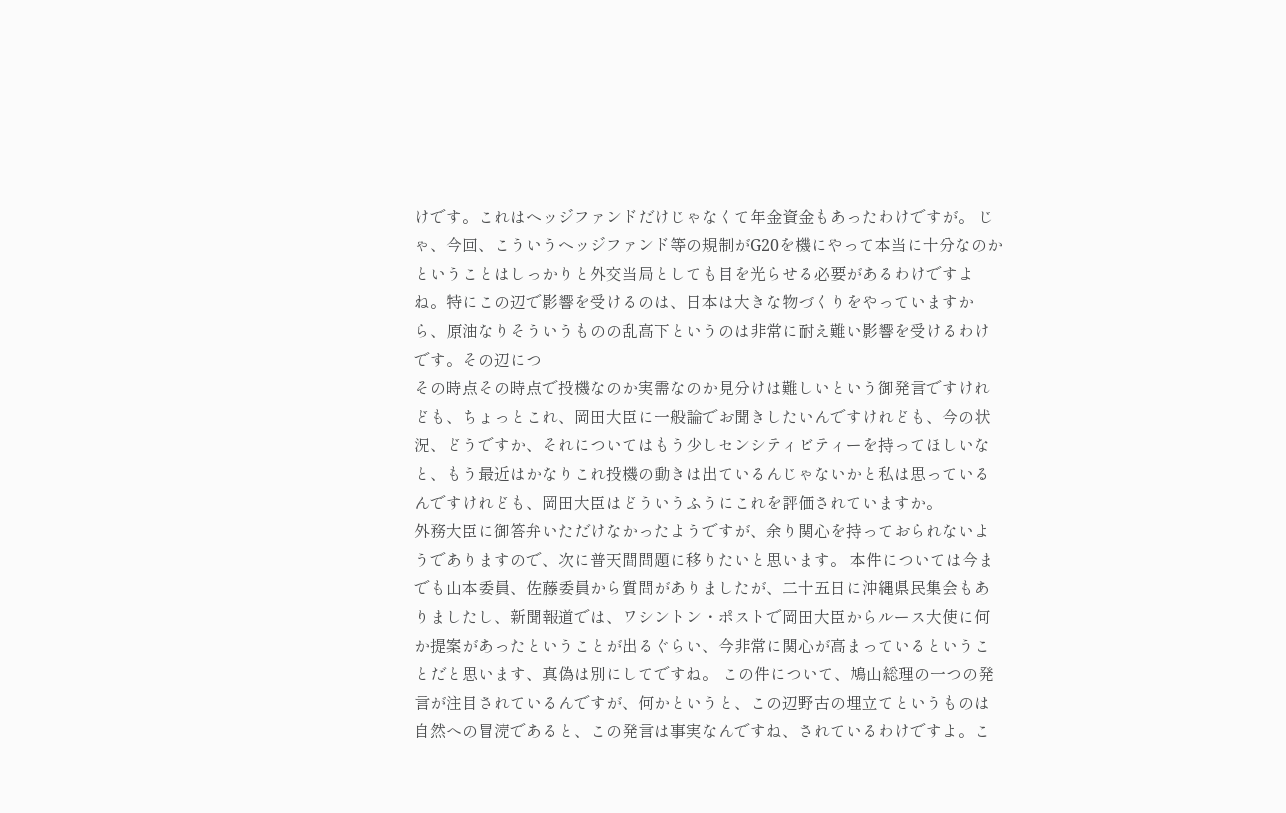けです。これはヘッジファンドだけじゃなくて年金資金もあったわけですが。 じゃ、今回、こういうヘッジファンド等の規制がG20を機にやって本当に十分なのかということはしっかりと外交当局としても目を光らせる必要があるわけですよね。特にこの辺で影響を受けるのは、日本は大きな物づくりをやっていますから、原油なりそういうものの乱高下というのは非常に耐え難い影響を受けるわけです。その辺につ
その時点その時点で投機なのか実需なのか見分けは難しいという御発言ですけれども、ちょっとこれ、岡田大臣に一般論でお聞きしたいんですけれども、今の状況、どうですか、それについてはもう少しセンシティビティーを持ってほしいなと、もう最近はかなりこれ投機の動きは出ているんじゃないかと私は思っているんですけれども、岡田大臣はどういうふうにこれを評価されていますか。
外務大臣に御答弁いただけなかったようですが、余り関心を持っておられないようでありますので、次に普天間問題に移りたいと思います。 本件については今までも山本委員、佐藤委員から質問がありましたが、二十五日に沖縄県民集会もありましたし、新聞報道では、ワシントン・ポストで岡田大臣からルース大使に何か提案があったということが出るぐらい、今非常に関心が高まっているということだと思います、真偽は別にしてですね。 この件について、鳩山総理の一つの発言が注目されているんですが、何かというと、この辺野古の埋立てというものは自然への冒涜であると、この発言は事実なんですね、されているわけですよ。こ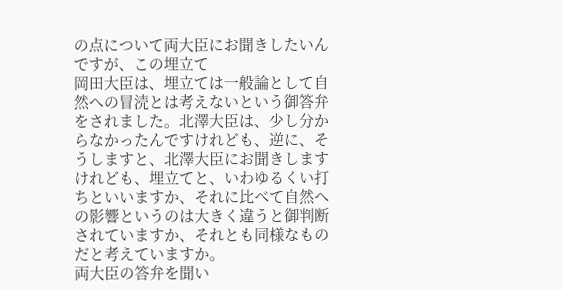の点について両大臣にお聞きしたいんですが、この埋立て
岡田大臣は、埋立ては一般論として自然への冒涜とは考えないという御答弁をされました。北澤大臣は、少し分からなかったんですけれども、逆に、そうしますと、北澤大臣にお聞きしますけれども、埋立てと、いわゆるくい打ちといいますか、それに比べて自然への影響というのは大きく違うと御判断されていますか、それとも同様なものだと考えていますか。
両大臣の答弁を聞い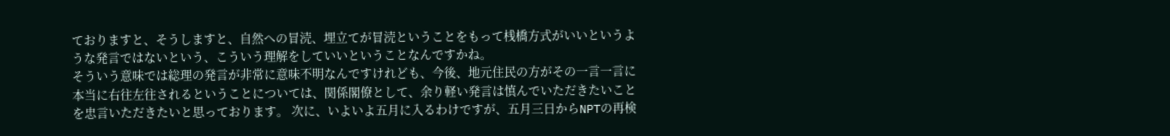ておりますと、そうしますと、自然への冒涜、埋立てが冒涜ということをもって桟橋方式がいいというような発言ではないという、こういう理解をしていいということなんですかね。
そういう意味では総理の発言が非常に意味不明なんですけれども、今後、地元住民の方がその一言一言に本当に右往左往されるということについては、関係閣僚として、余り軽い発言は慎んでいただきたいことを忠言いただきたいと思っております。 次に、いよいよ五月に入るわけですが、五月三日からNPTの再検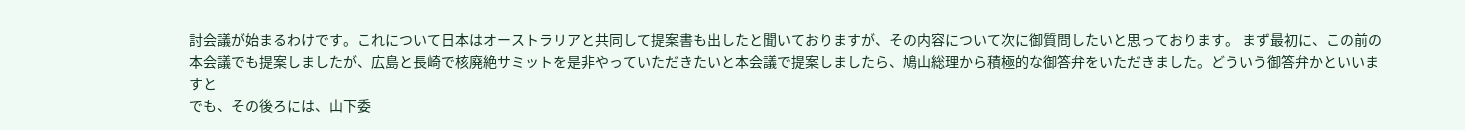討会議が始まるわけです。これについて日本はオーストラリアと共同して提案書も出したと聞いておりますが、その内容について次に御質問したいと思っております。 まず最初に、この前の本会議でも提案しましたが、広島と長崎で核廃絶サミットを是非やっていただきたいと本会議で提案しましたら、鳩山総理から積極的な御答弁をいただきました。どういう御答弁かといいますと
でも、その後ろには、山下委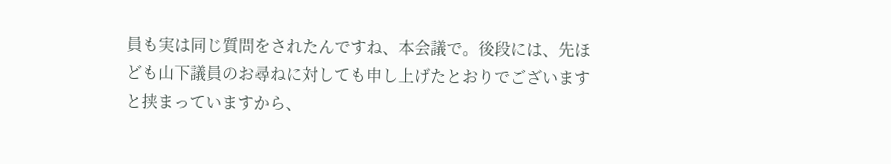員も実は同じ質問をされたんですね、本会議で。後段には、先ほども山下議員のお尋ねに対しても申し上げたとおりでございますと挟まっていますから、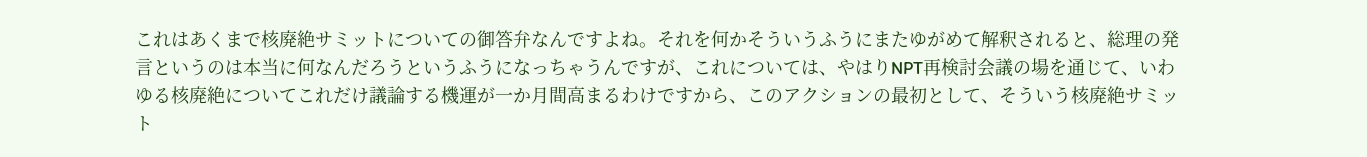これはあくまで核廃絶サミットについての御答弁なんですよね。それを何かそういうふうにまたゆがめて解釈されると、総理の発言というのは本当に何なんだろうというふうになっちゃうんですが、これについては、やはりNPT再検討会議の場を通じて、いわゆる核廃絶についてこれだけ議論する機運が一か月間高まるわけですから、このアクションの最初として、そういう核廃絶サミット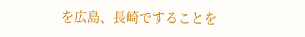を広島、長崎ですることを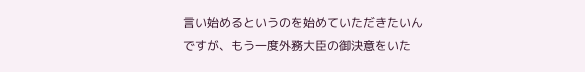言い始めるというのを始めていただきたいんですが、もう一度外務大臣の御決意をいた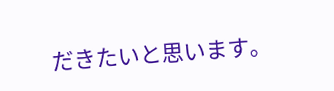だきたいと思います。